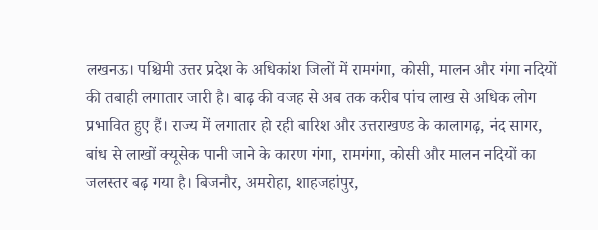लखनऊ। पश्चिमी उत्तर प्रदेश के अधिकांश जिलों में रामगंगा, कोसी, मालन और गंगा नदियों की तबाही लगातार जारी है। बाढ़ की वजह से अब तक करीब पांच लाख से अधिक लोग प्रभावित हुए हैं। राज्य में लगातार हो रही बारिश और उत्तराखण्ड के कालागढ़, नंद सागर, बांध से लाखों क्यूसेक पानी जाने के कारण गंगा, रामगंगा, कोसी और मालन नदियों का जलस्तर बढ़ गया है। बिजनौर, अमरोहा, शाहजहांपुर,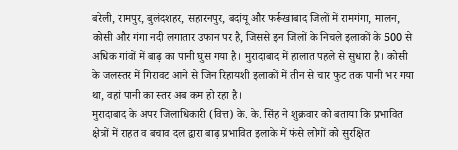बरेली, रामपुर, बुलंदशहर, सहारनपुर, बदांयू और फर्रूखाबाद जिलों में रामगंगा, मालन, कोसी और गंगा नदी लगातार उफान पर है, जिससे इन जिलों के निचले इलाकों के 500 से अधिक गांवों में बाढ़ का पानी घुस गया है। मुरादाबाद में हालात पहले से सुधारा है। कोसी के जलस्तर में गिरावट आने से जिन रिहायशी इलाकों में तीन से चार फुट तक पानी भर गया था, वहां पानी का स्तर अब कम हो रहा है।
मुरादाबाद के अपर जिलाधिकारी (वित्त) के. के. सिंह ने शुक्रवार को बताया कि प्रभावित क्षेत्रों में राहत व बचाव दल द्वारा बाढ़ प्रभावित इलाके में फंसे लोगों को सुरक्षित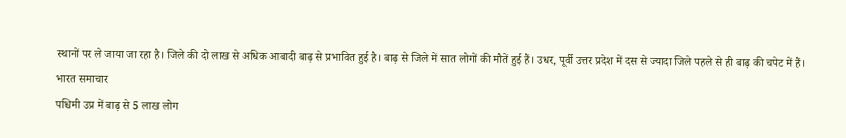स्थानों पर ले जाया जा रहा है। जिले की दो लाख से अधिक आबादी बाढ़ से प्रभावित हुई है। बाढ़ से जिले में सात लोगों की मौतें हुई हैं। उधर, पूर्वी उत्तर प्रदेश में दस से ज्यादा जिले पहले से ही बाढ़ की चपेट में हैं।
भारत समाचार
पश्चिमी उप्र में बाढ़ से 5 लाख लोग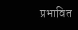प्रभावित